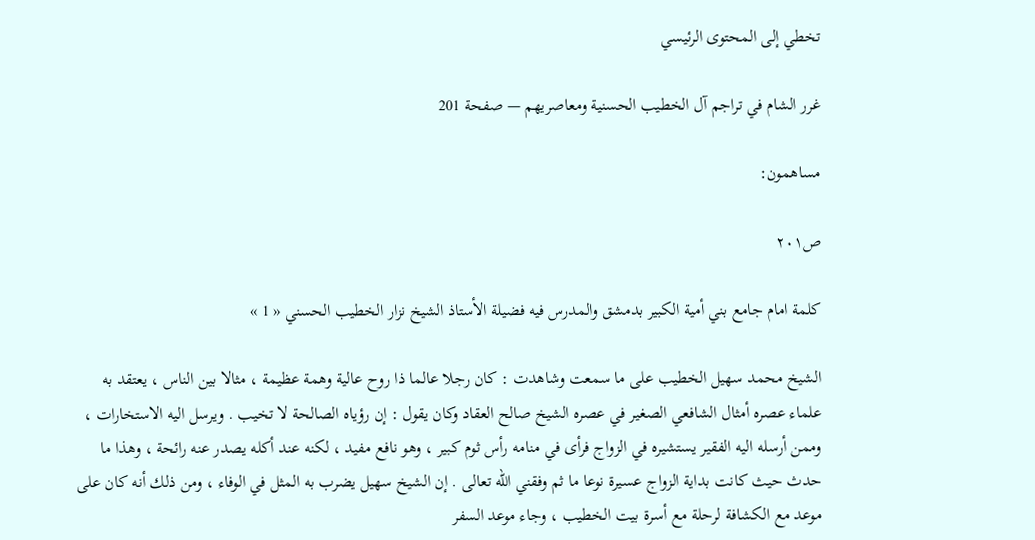تخطي إلى المحتوى الرئيسي

غرر الشام في تراجم آل الخطيب الحسنية ومعاصريهم — صفحة 201

مساهمون:

ص٢٠١

كلمة امام جامع بني أمية الكبير بدمشق والمدرس فيه فضيلة الأستاذ الشيخ نزار الخطيب الحسني « 1 »

الشيخ محمد سهيل الخطيب على ما سمعت وشاهدت : كان رجلا عالما ذا روح عالية وهمة عظيمة ، مثالا بين الناس ، يعتقد به علماء عصره أمثال الشافعي الصغير في عصره الشيخ صالح العقاد وكان يقول : إن رؤياه الصالحة لا تخيب . ويرسل اليه الاستخارات ، وممن أرسله اليه الفقير يستشيره في الزواج فرأى في منامه رأس ثوم كبير ، وهو نافع مفيد ، لكنه عند أكله يصدر عنه رائحة ، وهذا ما حدث حيث كانت بداية الزواج عسيرة نوعا ما ثم وفقني اللّه تعالى . إن الشيخ سهيل يضرب به المثل في الوفاء ، ومن ذلك أنه كان على موعد مع الكشافة لرحلة مع أسرة بيت الخطيب ، وجاء موعد السفر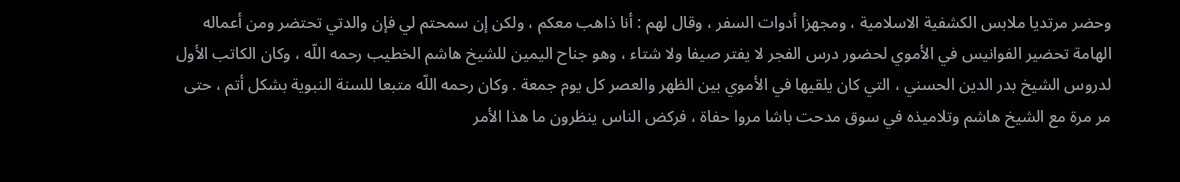وحضر مرتديا ملابس الكشفية الاسلامية ، ومجهزا أدوات السفر ، وقال لهم : أنا ذاهب معكم ، ولكن إن سمحتم لي فإن والدتي تحتضر ومن أعماله الهامة تحضير الفوانيس في الأموي لحضور درس الفجر لا يفتر صيفا ولا شتاء ، وهو جناح اليمين للشيخ هاشم الخطيب رحمه اللّه ، وكان الكاتب الأول لدروس الشيخ بدر الدين الحسني ، التي كان يلقيها في الأموي بين الظهر والعصر كل يوم جمعة . وكان رحمه اللّه متبعا للسنة النبوية بشكل أتم ، حتى مر مرة مع الشيخ هاشم وتلاميذه في سوق مدحت باشا مروا حفاة ، فركض الناس ينظرون ما هذا الأمر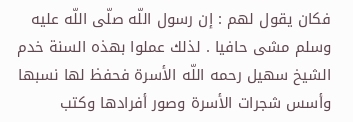فكان يقول لهم : إن رسول اللّه صلّى اللّه عليه وسلم مشى حافيا . لذلك عملوا بهذه السنة خدم الشيخ سهيل رحمه اللّه الأسرة فحفظ لها نسبها وأسس شجرات الأسرة وصور أفرادها وكتب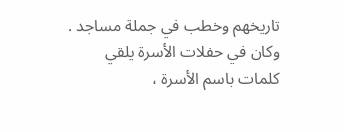تاريخهم وخطب في جملة مساجد . وكان في حفلات الأسرة يلقي كلمات باسم الأسرة ،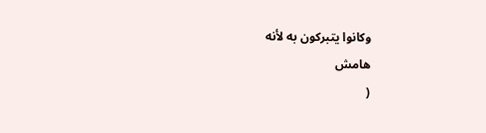وكانوا يتبركون به لأنه
هامش
(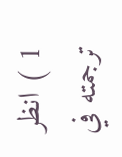1 ) انظر ترجمته في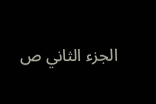الجزء الثاني ص